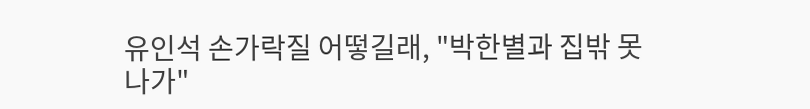유인석 손가락질 어떻길래, "박한별과 집밖 못 나가"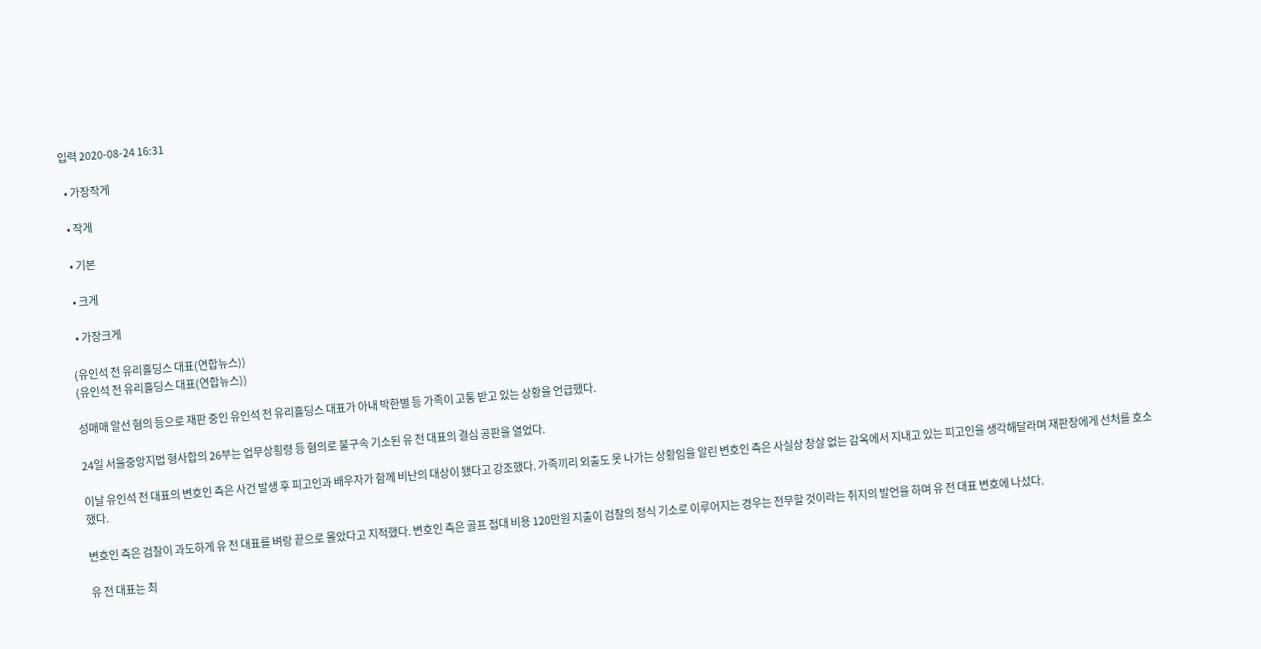입력 2020-08-24 16:31

  • 가장작게

  • 작게

  • 기본

  • 크게

  • 가장크게

(유인석 전 유리홀딩스 대표(연합뉴스))
(유인석 전 유리홀딩스 대표(연합뉴스))

성매매 알선 혐의 등으로 재판 중인 유인석 전 유리홀딩스 대표가 아내 박한별 등 가족이 고통 받고 있는 상황을 언급했다.

24일 서울중앙지법 형사합의 26부는 업무상횡령 등 혐의로 불구속 기소된 유 전 대표의 결심 공판을 열었다.

이날 유인석 전 대표의 변호인 측은 사건 발생 후 피고인과 배우자가 함께 비난의 대상이 됐다고 강조했다. 가족끼리 외출도 못 나가는 상황임을 알린 변호인 측은 사실상 창살 없는 감옥에서 지내고 있는 피고인을 생각해달라며 재판장에게 선처를 호소했다.

변호인 측은 검찰이 과도하게 유 전 대표를 벼랑 끝으로 몰았다고 지적했다. 변호인 측은 골프 접대 비용 120만원 지출이 검찰의 정식 기소로 이루어지는 경우는 전무할 것이라는 취지의 발언을 하며 유 전 대표 변호에 나섰다.

유 전 대표는 최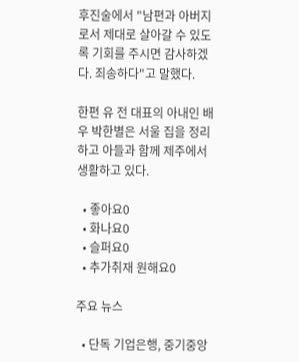후진술에서 "남편과 아버지로서 제대로 살아갈 수 있도록 기회를 주시면 감사하겠다. 죄송하다"고 말했다.

한편 유 전 대표의 아내인 배우 박한별은 서울 집을 정리하고 아들과 함께 제주에서 생활하고 있다.

  • 좋아요0
  • 화나요0
  • 슬퍼요0
  • 추가취재 원해요0

주요 뉴스

  • 단독 기업은행, 중기중앙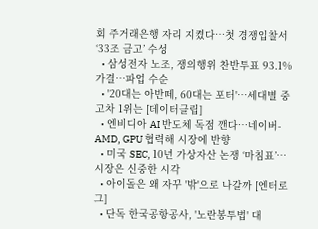회 주거래은행 자리 지켰다…첫 경쟁입찰서 ‘33조 금고’ 수성
  • 삼성전자 노조, 쟁의행위 찬반투표 93.1% 가결…파업 수순
  • '20대는 아반떼, 60대는 포터'…세대별 중고차 1위는 [데이터클립]
  • 엔비디아 AI 반도체 독점 깬다⋯네이버-AMD, GPU 협력해 시장에 반향
  • 미국 SEC, 10년 가상자산 논쟁 ‘마침표’…시장은 신중한 시각
  • 아이돌은 왜 자꾸 '밖'으로 나갈까 [엔터로그]
  • 단독 한국공항공사, '노란봉투법' 대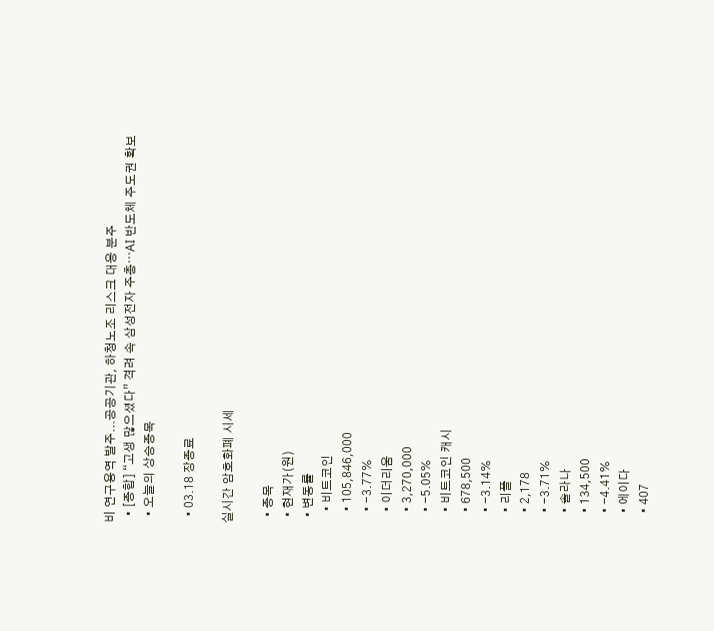비 연구용역 발주...공공기관, 하청노조 리스크 대응 분주
  • [종합] “고생 많으셨다” 격려 속 삼성전자 주총⋯AI 반도체 주도권 확보
  • 오늘의 상승종목

  • 03.18 장종료

실시간 암호화폐 시세

  • 종목
  • 현재가(원)
  • 변동률
    • 비트코인
    • 105,846,000
    • -3.77%
    • 이더리움
    • 3,270,000
    • -5.05%
    • 비트코인 캐시
    • 678,500
    • -3.14%
    • 리플
    • 2,178
    • -3.71%
    • 솔라나
    • 134,500
    • -4.41%
    • 에이다
    • 407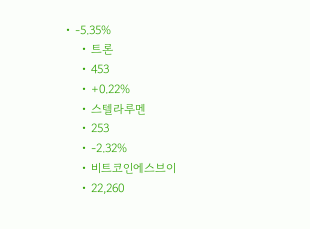• -5.35%
    • 트론
    • 453
    • +0.22%
    • 스텔라루멘
    • 253
    • -2.32%
    • 비트코인에스브이
    • 22,260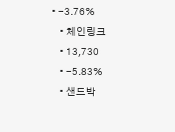• -3.76%
    • 체인링크
    • 13,730
    • -5.83%
    • 샌드박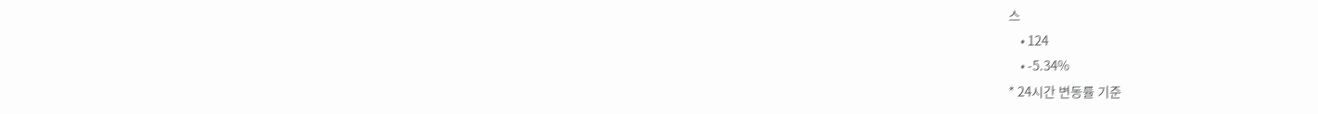스
    • 124
    • -5.34%
* 24시간 변동률 기준